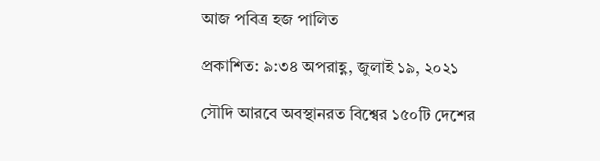আজ পবিত্র হজ পালিত

প্রকাশিত: ৯:৩৪ অপরাহ্ণ, জুলাই ১৯, ২০২১

সৌদি আরবে অবস্থানরত বিশ্বের ১৫০টি দেশের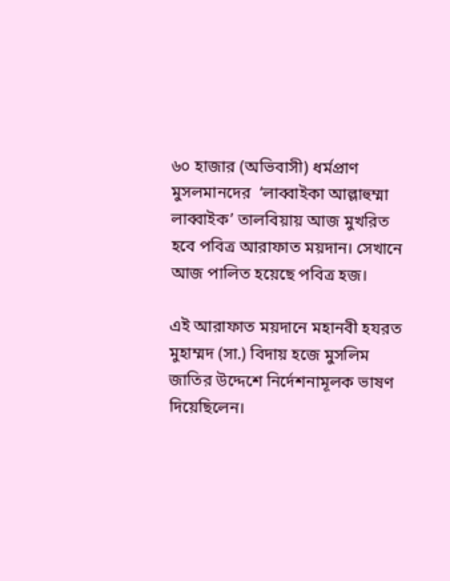৬০ হাজার (অভিবাসী) ধর্মপ্রাণ মুসলমানদের  ‘লাব্বাইকা আল্লাহুম্মা লাব্বাইক’ তালবিয়ায় আজ মুখরিত হবে পবিত্র আরাফাত ময়দান। সেখানে আজ পালিত হয়েছে পবিত্র হজ।

এই আরাফাত ময়দানে মহানবী হযরত মুহাম্মদ (সা.) বিদায় হজে মুসলিম জাতির উদ্দেশে নির্দেশনামূলক ভাষণ দিয়েছিলেন।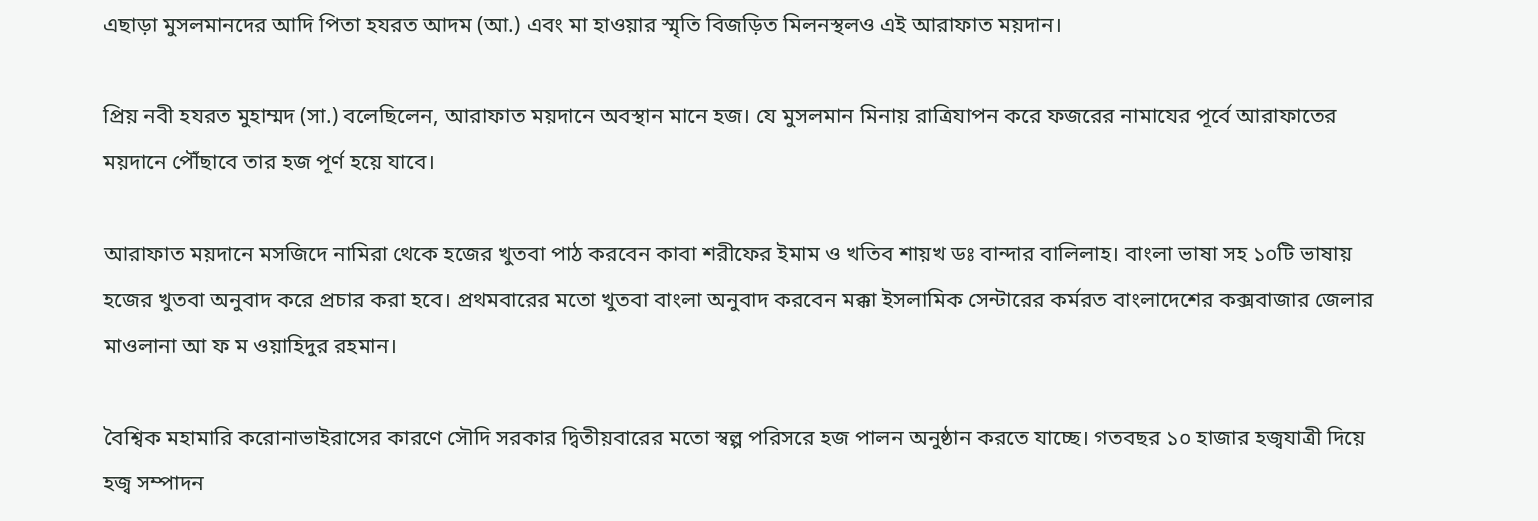এছাড়া মুসলমানদের আদি পিতা হযরত আদম (আ.) এবং মা হাওয়ার স্মৃতি বিজড়িত মিলনস্থলও এই আরাফাত ময়দান।

প্রিয় নবী হযরত মুহাম্মদ (সা.) বলেছিলেন, আরাফাত ময়দানে অবস্থান মানে হজ। যে মুসলমান মিনায় রাত্রিযাপন করে ফজরের নামাযের পূর্বে আরাফাতের ময়দানে পৌঁছাবে তার হজ পূর্ণ হয়ে যাবে।

আরাফাত ময়দানে মসজিদে নামিরা থেকে হজের খুতবা পাঠ করবেন কাবা শরীফের ইমাম ও খতিব শায়খ ডঃ বান্দার বালিলাহ। বাংলা ভাষা সহ ১০টি ভাষায় হজের খুতবা অনুবাদ করে প্রচার করা হবে। প্রথমবারের মতো খুতবা বাংলা অনুবাদ করবেন মক্কা ইসলামিক সেন্টারের কর্মরত বাংলাদেশের কক্সবাজার জেলার মাওলানা আ ফ ম ওয়াহিদুর রহমান।

বৈশ্বিক মহামারি করোনাভাইরাসের কারণে সৌদি সরকার দ্বিতীয়বারের মতো স্বল্প পরিসরে হজ পালন অনুষ্ঠান করতে যাচ্ছে। গতবছর ১০ হাজার হজ্বযাত্রী দিয়ে হজ্ব সম্পাদন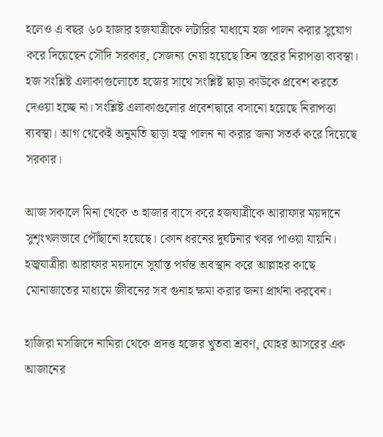হলেও এ বছর ৬০ হাজার হজযাত্রীকে লটারির মাধ্যমে হজ পালন করার সুযোগ করে দিয়েছেন সৌদি সরকার, সেজন্য নেয়া হয়েছে তিন স্তরের নিরাপত্তা ব্যবস্থা। হজ সংশ্লিষ্ট এলাকাগুলোতে হজের সাথে সংশ্লিষ্ট ছাড়া কাউকে প্রবেশ করতে দেওয়া হচ্ছে না। সংশ্লিষ্ট এলাকাগুলোর প্রবেশদ্বারে বসানো হয়েছে নিরাপত্তা ব্যবস্থা। আগ থেকেই অনুমতি ছাড়া হজ্ব পালন না করার জন্য সতর্ক করে দিয়েছে সরকার।

আজ সকালে মিনা থেকে ৩ হাজার বাসে করে হজযাত্রীকে আরাফার ময়দানে সুশৃংখলভাবে পৌঁছানো হয়েছে। কোন ধরনের দুর্ঘটনার খবর পাওয়া যায়নি। হজ্বযাত্রীরা আরাফার ময়দানে সূর্যাস্ত পর্যন্ত অবস্থান করে আল্লাহর কাছে মোনাজাতের মাধ্যমে জীবনের সব গুনাহ ক্ষমা করার জন্য প্রার্থনা করবেন।

হাজিরা মসজিদে নামিরা থেকে প্রদত্ত হজের খুতবা শ্রবণ, যোহর আসরের এক আজানের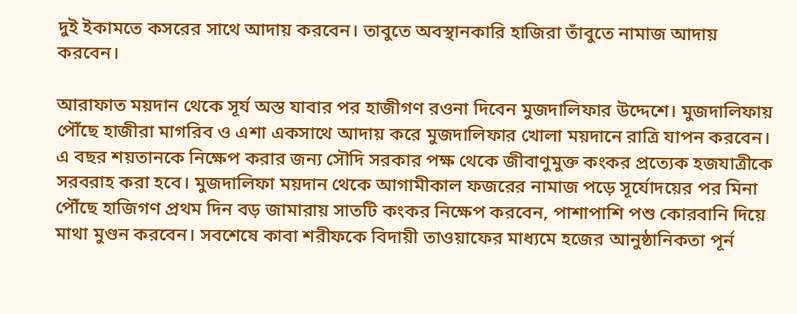দুই ইকামতে কসরের সাথে আদায় করবেন। তাবুতে অবস্থানকারি হাজিরা তাঁবুতে নামাজ আদায় করবেন।

আরাফাত ময়দান থেকে সূর্য অস্ত যাবার পর হাজীগণ রওনা দিবেন মুজদালিফার উদ্দেশে। মুজদালিফায় পৌঁছে হাজীরা মাগরিব ও এশা একসাথে আদায় করে মুজদালিফার খোলা ময়দানে রাত্রি যাপন করবেন। এ বছর শয়তানকে নিক্ষেপ করার জন্য সৌদি সরকার পক্ষ থেকে জীবাণুমুক্ত কংকর প্রত্যেক হজযাত্রীকে সরবরাহ করা হবে। মুজদালিফা ময়দান থেকে আগামীকাল ফজরের নামাজ পড়ে সূর্যোদয়ের পর মিনা পৌঁছে হাজিগণ প্রথম দিন বড় জামারায় সাতটি কংকর নিক্ষেপ করবেন, পাশাপাশি পশু কোরবানি দিয়ে মাথা মুণ্ডন করবেন। সবশেষে কাবা শরীফকে বিদায়ী তাওয়াফের মাধ্যমে হজের আনুষ্ঠানিকতা পূর্ন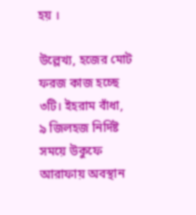হয় ।

উল্লেখ্য, হজের মোট ফরজ কাজ হচ্ছে ৩টি। ইহরাম বাঁধা, ৯ জিলহজ নির্দিষ্ট সময়ে উকুফে আরাফায় অবস্থান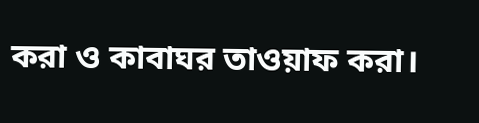করা ও কাবাঘর তাওয়াফ করা।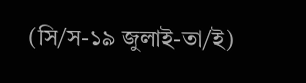(সি/স-১৯ জুলাই-তা/ই)